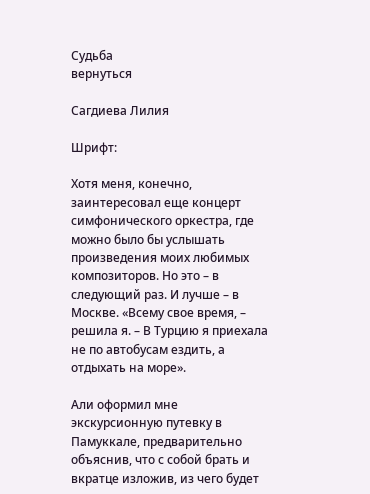Судьба
вернуться

Сагдиева Лилия

Шрифт:

Хотя меня, конечно, заинтересовал еще концерт симфонического оркестра, где можно было бы услышать произведения моих любимых композиторов. Но это – в следующий раз. И лучше – в Москве. «Всему свое время, – решила я. – В Турцию я приехала не по автобусам ездить, а отдыхать на море».

Али оформил мне экскурсионную путевку в Памуккале, предварительно объяснив, что с собой брать и вкратце изложив, из чего будет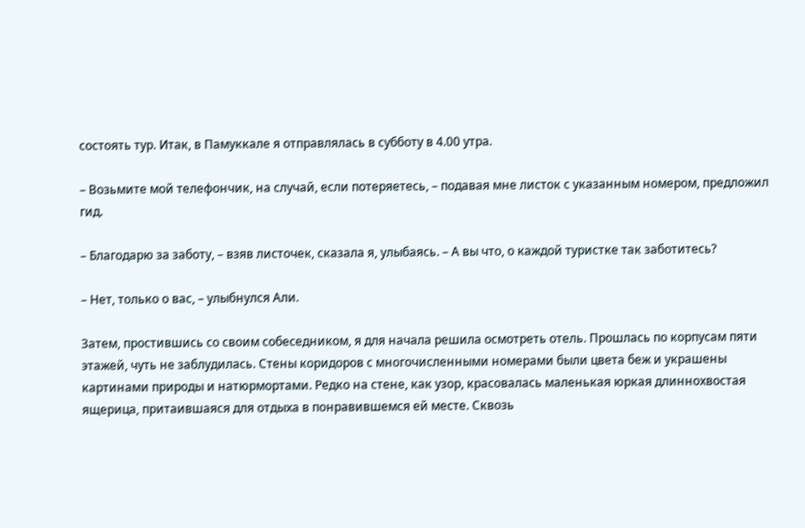состоять тур. Итак, в Памуккале я отправлялась в субботу в 4.00 утра.

– Возьмите мой телефончик, на случай, если потеряетесь, – подавая мне листок с указанным номером, предложил гид.

– Благодарю за заботу, – взяв листочек, сказала я, улыбаясь. – А вы что, о каждой туристке так заботитесь?

– Нет, только о вас, – улыбнулся Али.

Затем, простившись со своим собеседником, я для начала решила осмотреть отель. Прошлась по корпусам пяти этажей, чуть не заблудилась. Стены коридоров с многочисленными номерами были цвета беж и украшены картинами природы и натюрмортами. Редко на стене, как узор, красовалась маленькая юркая длиннохвостая ящерица, притаившаяся для отдыха в понравившемся ей месте. Сквозь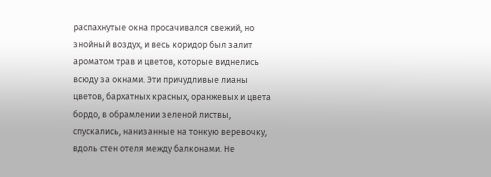распахнутые окна просачивался свежий, но знойный воздух, и весь коридор был залит ароматом трав и цветов, которые виднелись всюду за окнами. Эти причудливые лианы цветов, бархатных красных, оранжевых и цвета бордо, в обрамлении зеленой листвы, спускались, нанизанные на тонкую веревочку, вдоль стен отеля между балконами. Не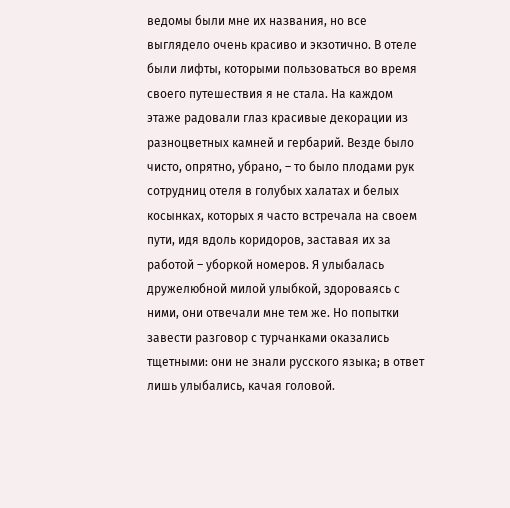ведомы были мне их названия, но все выглядело очень красиво и экзотично. В отеле были лифты, которыми пользоваться во время своего путешествия я не стала. На каждом этаже радовали глаз красивые декорации из разноцветных камней и гербарий. Везде было чисто, опрятно, убрано, – то было плодами рук сотрудниц отеля в голубых халатах и белых косынках, которых я часто встречала на своем пути, идя вдоль коридоров, заставая их за работой – уборкой номеров. Я улыбалась дружелюбной милой улыбкой, здороваясь с ними, они отвечали мне тем же. Но попытки завести разговор с турчанками оказались тщетными: они не знали русского языка; в ответ лишь улыбались, качая головой.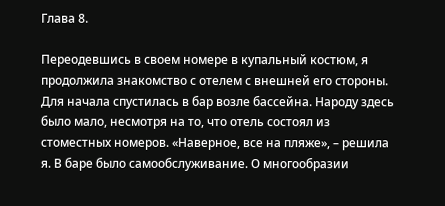Глава 8.

Переодевшись в своем номере в купальный костюм, я продолжила знакомство с отелем с внешней его стороны. Для начала спустилась в бар возле бассейна. Народу здесь было мало, несмотря на то, что отель состоял из стоместных номеров. «Наверное, все на пляже», – решила я. В баре было самообслуживание. О многообразии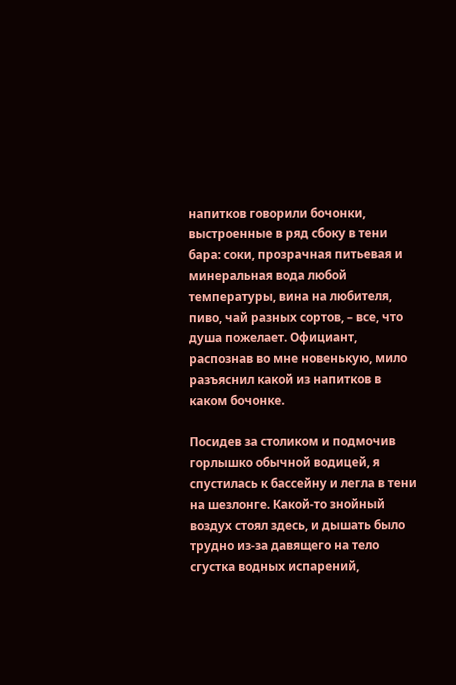напитков говорили бочонки, выстроенные в ряд сбоку в тени бара: соки, прозрачная питьевая и минеральная вода любой температуры, вина на любителя, пиво, чай разных сортов, – все, что душа пожелает. Официант, распознав во мне новенькую, мило разъяснил какой из напитков в каком бочонке.

Посидев за столиком и подмочив горлышко обычной водицей, я спустилась к бассейну и легла в тени на шезлонге. Какой-то знойный воздух стоял здесь, и дышать было трудно из-за давящего на тело сгустка водных испарений,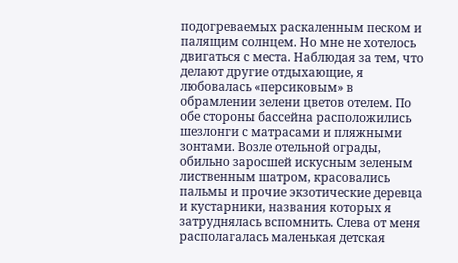подогреваемых раскаленным песком и палящим солнцем. Но мне не хотелось двигаться с места. Наблюдая за тем, что делают другие отдыхающие, я любовалась «персиковым» в обрамлении зелени цветов отелем. По обе стороны бассейна расположились шезлонги с матрасами и пляжными зонтами. Возле отельной ограды, обильно заросшей искусным зеленым лиственным шатром, красовались пальмы и прочие экзотические деревца и кустарники, названия которых я затруднялась вспомнить. Слева от меня располагалась маленькая детская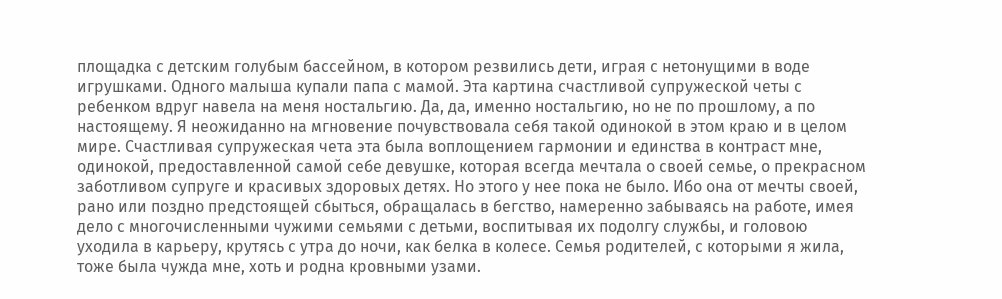площадка с детским голубым бассейном, в котором резвились дети, играя с нетонущими в воде игрушками. Одного малыша купали папа с мамой. Эта картина счастливой супружеской четы с ребенком вдруг навела на меня ностальгию. Да, да, именно ностальгию, но не по прошлому, а по настоящему. Я неожиданно на мгновение почувствовала себя такой одинокой в этом краю и в целом мире. Счастливая супружеская чета эта была воплощением гармонии и единства в контраст мне, одинокой, предоставленной самой себе девушке, которая всегда мечтала о своей семье, о прекрасном заботливом супруге и красивых здоровых детях. Но этого у нее пока не было. Ибо она от мечты своей, рано или поздно предстоящей сбыться, обращалась в бегство, намеренно забываясь на работе, имея дело с многочисленными чужими семьями с детьми, воспитывая их подолгу службы, и головою уходила в карьеру, крутясь с утра до ночи, как белка в колесе. Семья родителей, с которыми я жила, тоже была чужда мне, хоть и родна кровными узами.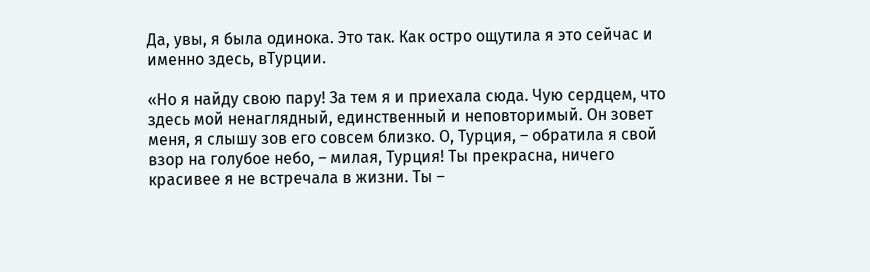Да, увы, я была одинока. Это так. Как остро ощутила я это сейчас и именно здесь, вТурции.

«Но я найду свою пару! За тем я и приехала сюда. Чую сердцем, что здесь мой ненаглядный, единственный и неповторимый. Он зовет меня, я слышу зов его совсем близко. О, Турция, – обратила я свой взор на голубое небо, – милая, Турция! Ты прекрасна, ничего красивее я не встречала в жизни. Ты –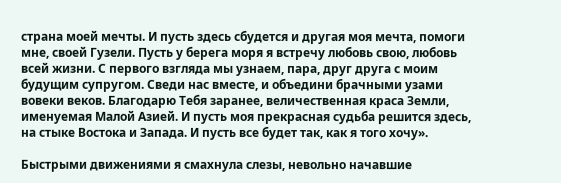страна моей мечты. И пусть здесь сбудется и другая моя мечта, помоги мне, своей Гузели. Пусть у берега моря я встречу любовь свою, любовь всей жизни. С первого взгляда мы узнаем, пара, друг друга с моим будущим супругом. Сведи нас вместе, и объедини брачными узами вовеки веков. Благодарю Тебя заранее, величественная краса Земли, именуемая Малой Азией. И пусть моя прекрасная судьба решится здесь, на стыке Востока и Запада. И пусть все будет так, как я того хочу».

Быстрыми движениями я смахнула слезы, невольно начавшие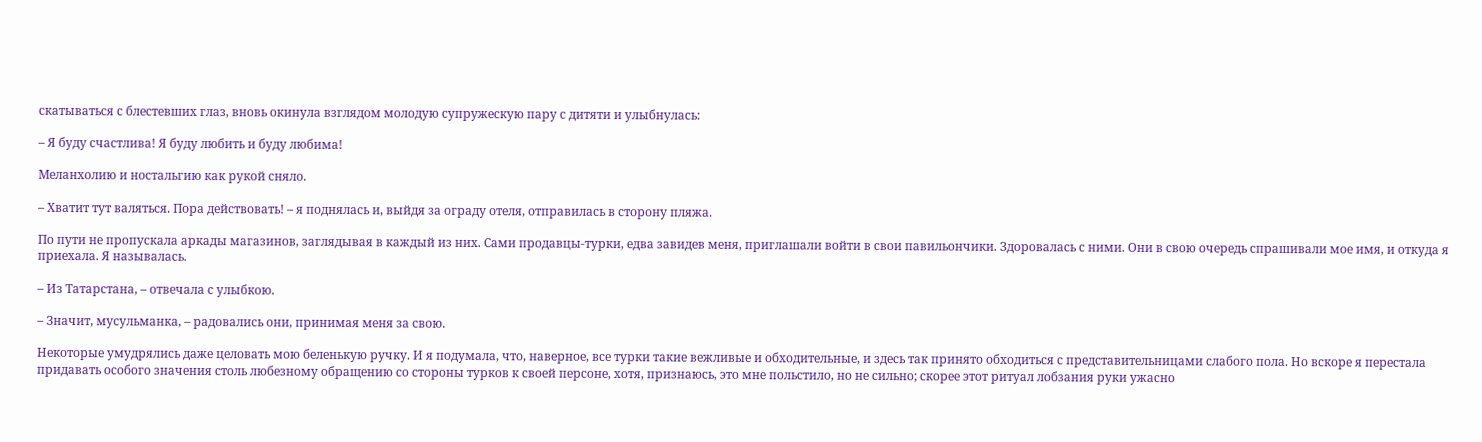скатываться с блестевших глаз, вновь окинула взглядом молодую супружескую пару с дитяти и улыбнулась:

– Я буду счастлива! Я буду любить и буду любима!

Меланхолию и ностальгию как рукой сняло.

– Хватит тут валяться. Пора действовать! – я поднялась и, выйдя за ограду отеля, отправилась в сторону пляжа.

По пути не пропускала аркады магазинов, заглядывая в каждый из них. Сами продавцы-турки, едва завидев меня, приглашали войти в свои павильончики. Здоровалась с ними. Они в свою очередь спрашивали мое имя, и откуда я приехала. Я называлась.

– Из Татарстана, – отвечала с улыбкою.

– Значит, мусульманка, – радовались они, принимая меня за свою.

Некоторые умудрялись даже целовать мою беленькую ручку. И я подумала, что, наверное, все турки такие вежливые и обходительные, и здесь так принято обходиться с представительницами слабого пола. Но вскоре я перестала придавать особого значения столь любезному обращению со стороны турков к своей персоне, хотя, признаюсь, это мне польстило, но не сильно; скорее этот ритуал лобзания руки ужасно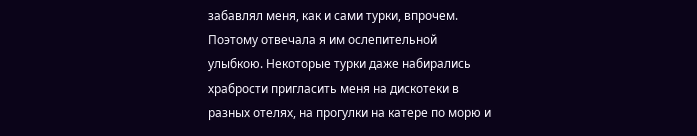забавлял меня, как и сами турки, впрочем. Поэтому отвечала я им ослепительной улыбкою. Некоторые турки даже набирались храбрости пригласить меня на дискотеки в разных отелях, на прогулки на катере по морю и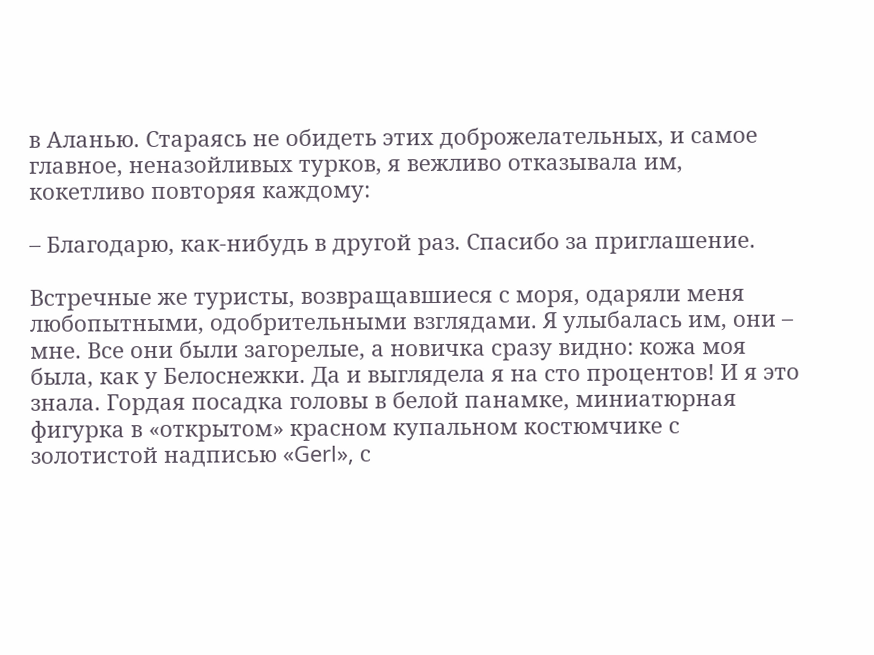в Аланью. Стараясь не обидеть этих доброжелательных, и самое главное, неназойливых турков, я вежливо отказывала им, кокетливо повторяя каждому:

– Благодарю, как-нибудь в другой раз. Спасибо за приглашение.

Встречные же туристы, возвращавшиеся с моря, одаряли меня любопытными, одобрительными взглядами. Я улыбалась им, они – мне. Все они были загорелые, а новичка сразу видно: кожа моя была, как у Белоснежки. Да и выглядела я на сто процентов! И я это знала. Гордая посадка головы в белой панамке, миниатюрная фигурка в «открытом» красном купальном костюмчике с золотистой надписью «Gerl», с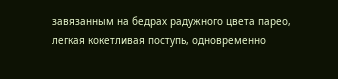завязанным на бедрах радужного цвета парео, легкая кокетливая поступь, одновременно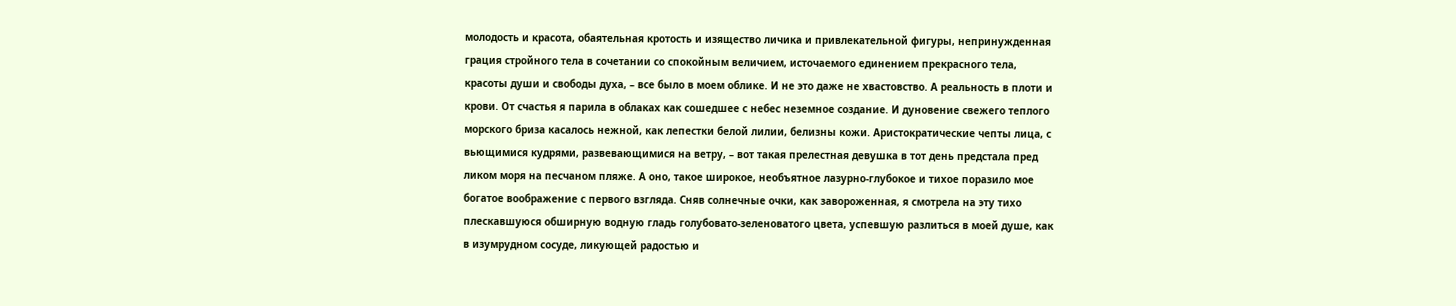молодость и красота, обаятельная кротость и изящество личика и привлекательной фигуры, непринужденная грация стройного тела в сочетании со спокойным величием, источаемого единением прекрасного тела, красоты души и свободы духа, – все было в моем облике. И не это даже не хвастовство. А реальность в плоти и крови. От счастья я парила в облаках как сошедшее с небес неземное создание. И дуновение свежего теплого морского бриза касалось нежной, как лепестки белой лилии, белизны кожи. Аристократические чепты лица, с вьющимися кудрями, развевающимися на ветру, – вот такая прелестная девушка в тот день предстала пред ликом моря на песчаном пляже. А оно, такое широкое, необъятное лазурно-глубокое и тихое поразило мое богатое воображение с первого взгляда. Сняв солнечные очки, как завороженная, я смотрела на эту тихо плескавшуюся обширную водную гладь голубовато-зеленоватого цвета, успевшую разлиться в моей душе, как в изумрудном сосуде, ликующей радостью и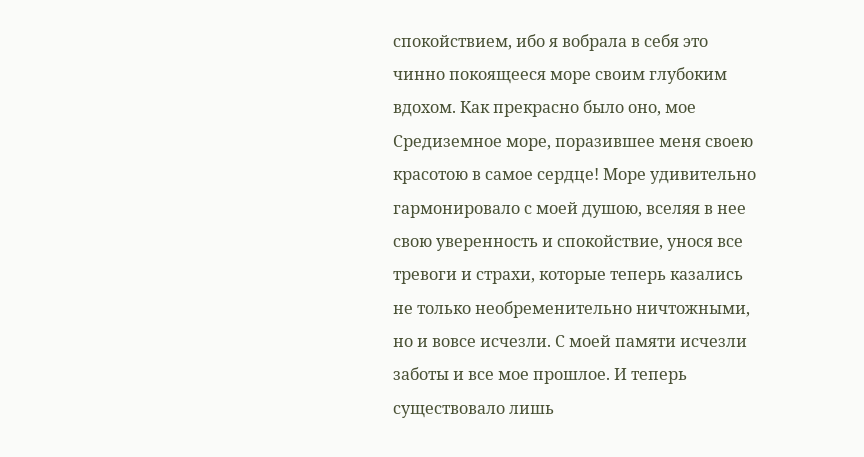спокойствием, ибо я вобрала в себя это чинно покоящееся море своим глубоким вдохом. Как прекрасно было оно, мое Средиземное море, поразившее меня своею красотою в самое сердце! Море удивительно гармонировало с моей душою, вселяя в нее свою уверенность и спокойствие, унося все тревоги и страхи, которые теперь казались не только необременительно ничтожными, но и вовсе исчезли. С моей памяти исчезли заботы и все мое прошлое. И теперь существовало лишь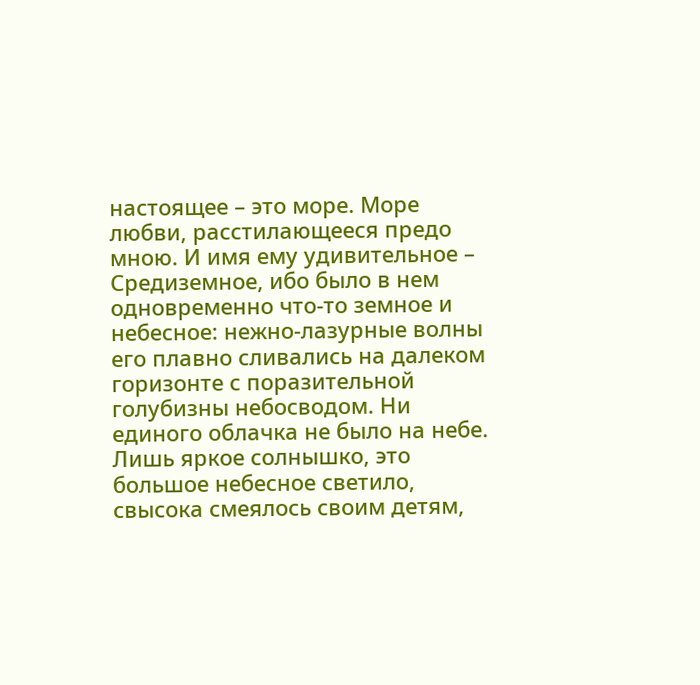настоящее – это море. Море любви, расстилающееся предо мною. И имя ему удивительное – Средиземное, ибо было в нем одновременно что-то земное и небесное: нежно-лазурные волны его плавно сливались на далеком горизонте с поразительной голубизны небосводом. Ни единого облачка не было на небе. Лишь яркое солнышко, это большое небесное светило, свысока смеялось своим детям,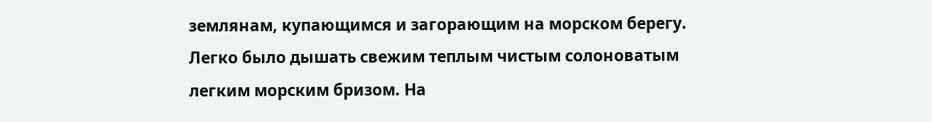землянам, купающимся и загорающим на морском берегу. Легко было дышать свежим теплым чистым солоноватым легким морским бризом. На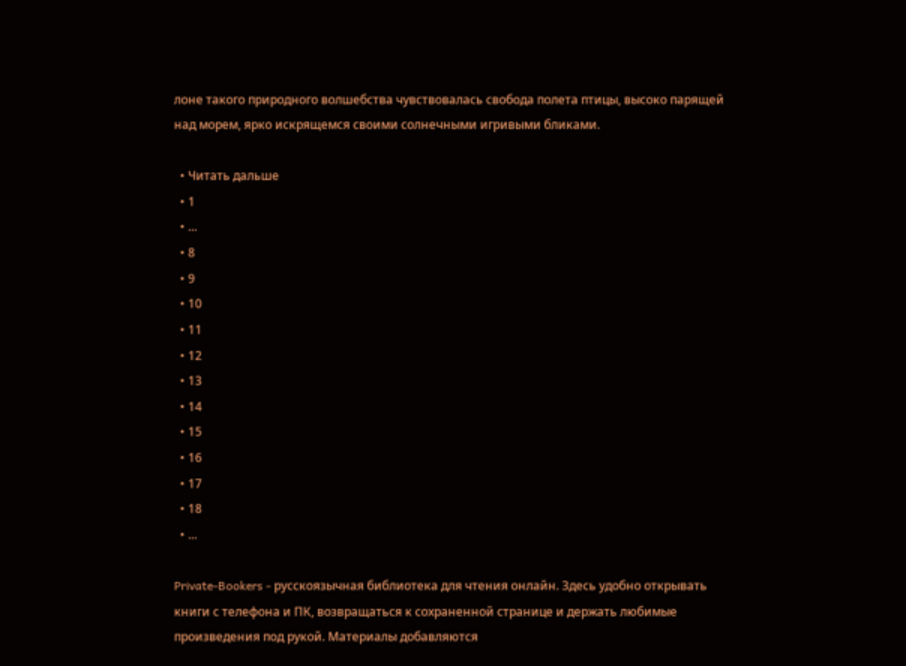лоне такого природного волшебства чувствовалась свобода полета птицы, высоко парящей над морем, ярко искрящемся своими солнечными игривыми бликами.

  • Читать дальше
  • 1
  • ...
  • 8
  • 9
  • 10
  • 11
  • 12
  • 13
  • 14
  • 15
  • 16
  • 17
  • 18
  • ...

Private-Bookers - русскоязычная библиотека для чтения онлайн. Здесь удобно открывать книги с телефона и ПК, возвращаться к сохраненной странице и держать любимые произведения под рукой. Материалы добавляются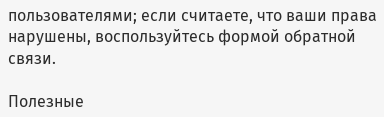пользователями; если считаете, что ваши права нарушены, воспользуйтесь формой обратной связи.

Полезные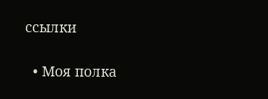ссылки

  • Моя полка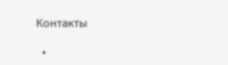Контакты

  •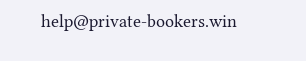help@private-bookers.win